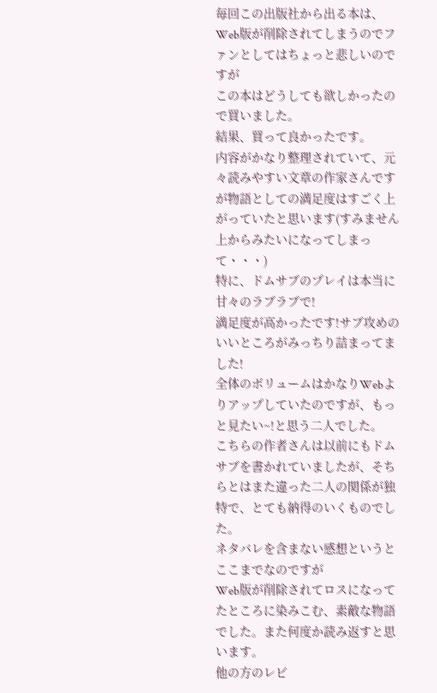毎回この出版社から出る本は、Web版が削除されてしまうのでファンとしてはちょっと悲しいのですが
この本はどうしても欲しかったので買いました。
結果、買って良かったです。
内容がかなり整理されていて、元々読みやすい文章の作家さんですが物語としての満足度はすごく上がっていたと思います(すみません上からみたいになってしまって・・・)
特に、ドムサブのプレイは本当に甘々のラブラブで!
満足度が高かったです!サブ攻めのいいところがみっちり詰まってました!
全体のボリュームはかなりWebよりアップしていたのですが、もっと見たい~!と思う二人でした。
こちらの作者さんは以前にもドムサブを書かれていましたが、そちらとはまた違った二人の関係が独特で、とても納得のいくものでした。
ネタバレを含まない感想というとここまでなのですが
Web版が削除されてロスになってたところに染みこむ、素敵な物語でした。また何度か読み返すと思います。
他の方のレビ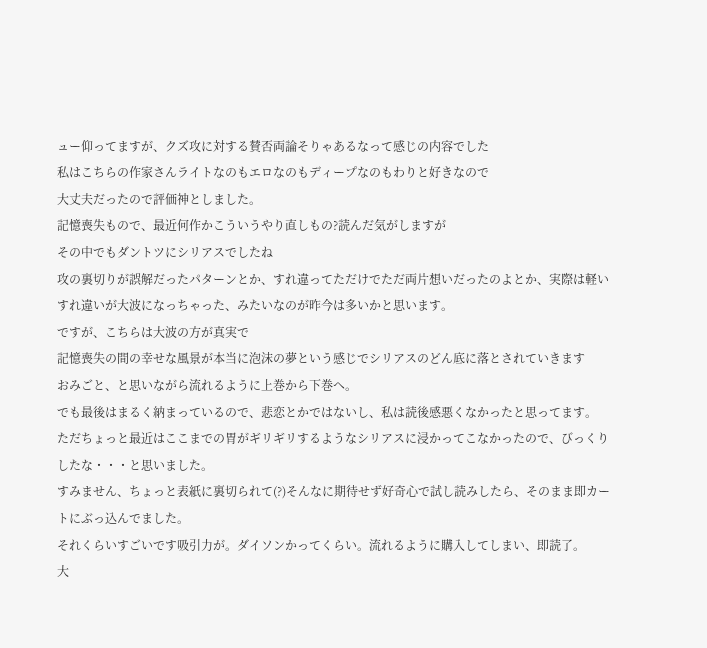ュー仰ってますが、クズ攻に対する賛否両論そりゃあるなって感じの内容でした
私はこちらの作家さんライトなのもエロなのもディープなのもわりと好きなので
大丈夫だったので評価神としました。
記憶喪失もので、最近何作かこういうやり直しもの?読んだ気がしますが
その中でもダントツにシリアスでしたね
攻の裏切りが誤解だったパターンとか、すれ違ってただけでただ両片想いだったのよとか、実際は軽いすれ違いが大波になっちゃった、みたいなのが昨今は多いかと思います。
ですが、こちらは大波の方が真実で
記憶喪失の間の幸せな風景が本当に泡沫の夢という感じでシリアスのどん底に落とされていきます
おみごと、と思いながら流れるように上巻から下巻へ。
でも最後はまるく納まっているので、悲恋とかではないし、私は読後感悪くなかったと思ってます。
ただちょっと最近はここまでの胃がギリギリするようなシリアスに浸かってこなかったので、びっくりしたな・・・と思いました。
すみません、ちょっと表紙に裏切られて(?)そんなに期待せず好奇心で試し読みしたら、そのまま即カートにぶっ込んでました。
それくらいすごいです吸引力が。ダイソンかってくらい。流れるように購入してしまい、即読了。
大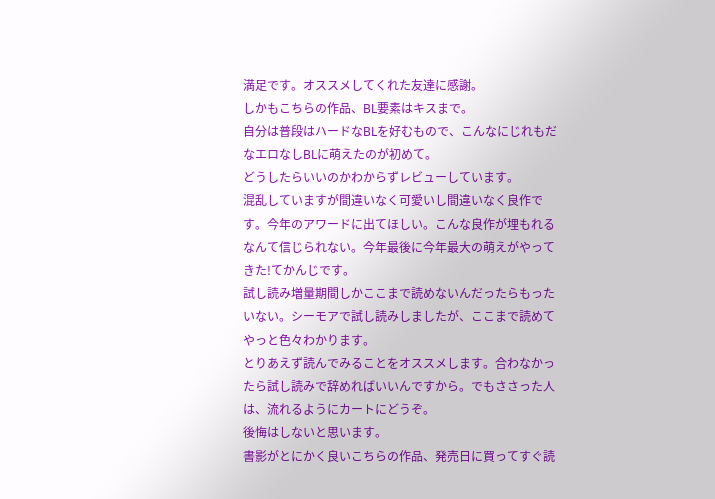満足です。オススメしてくれた友達に感謝。
しかもこちらの作品、BL要素はキスまで。
自分は普段はハードなBLを好むもので、こんなにじれもだなエロなしBLに萌えたのが初めて。
どうしたらいいのかわからずレビューしています。
混乱していますが間違いなく可愛いし間違いなく良作です。今年のアワードに出てほしい。こんな良作が埋もれるなんて信じられない。今年最後に今年最大の萌えがやってきた!てかんじです。
試し読み増量期間しかここまで読めないんだったらもったいない。シーモアで試し読みしましたが、ここまで読めてやっと色々わかります。
とりあえず読んでみることをオススメします。合わなかったら試し読みで辞めればいいんですから。でもささった人は、流れるようにカートにどうぞ。
後悔はしないと思います。
書影がとにかく良いこちらの作品、発売日に買ってすぐ読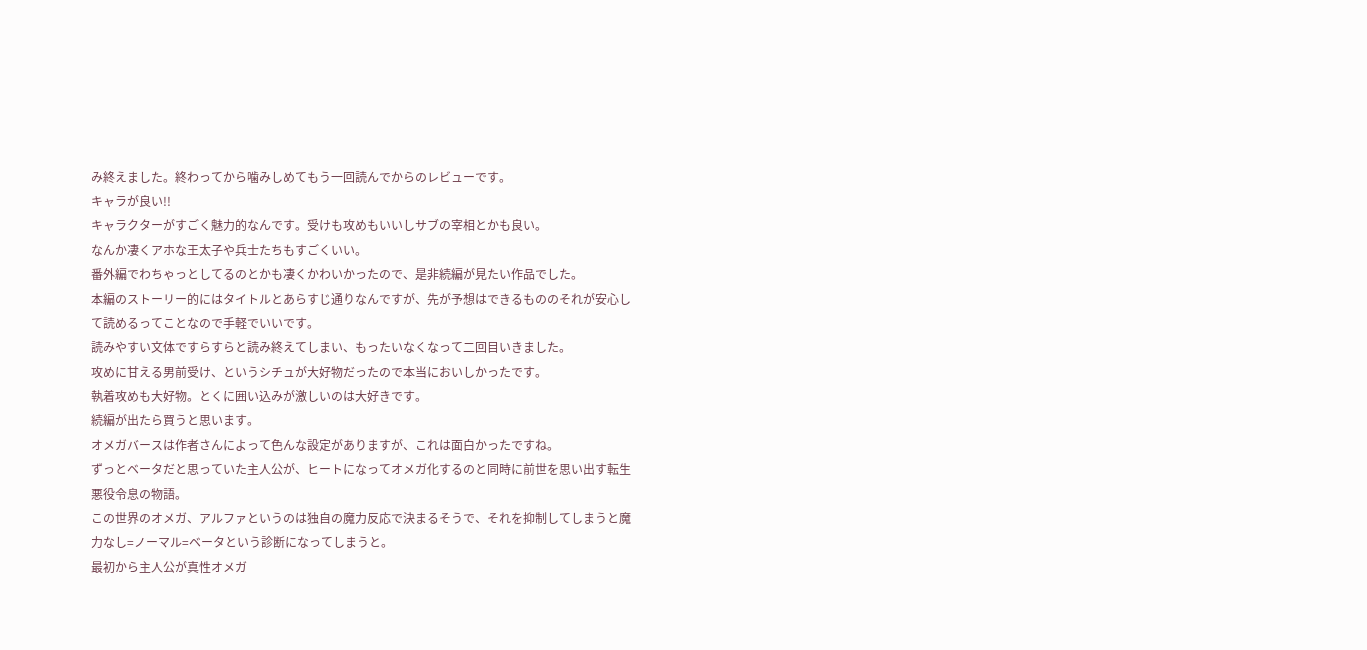み終えました。終わってから噛みしめてもう一回読んでからのレビューです。
キャラが良い!!
キャラクターがすごく魅力的なんです。受けも攻めもいいしサブの宰相とかも良い。
なんか凄くアホな王太子や兵士たちもすごくいい。
番外編でわちゃっとしてるのとかも凄くかわいかったので、是非続編が見たい作品でした。
本編のストーリー的にはタイトルとあらすじ通りなんですが、先が予想はできるもののそれが安心して読めるってことなので手軽でいいです。
読みやすい文体ですらすらと読み終えてしまい、もったいなくなって二回目いきました。
攻めに甘える男前受け、というシチュが大好物だったので本当においしかったです。
執着攻めも大好物。とくに囲い込みが激しいのは大好きです。
続編が出たら買うと思います。
オメガバースは作者さんによって色んな設定がありますが、これは面白かったですね。
ずっとベータだと思っていた主人公が、ヒートになってオメガ化するのと同時に前世を思い出す転生悪役令息の物語。
この世界のオメガ、アルファというのは独自の魔力反応で決まるそうで、それを抑制してしまうと魔力なし=ノーマル=ベータという診断になってしまうと。
最初から主人公が真性オメガ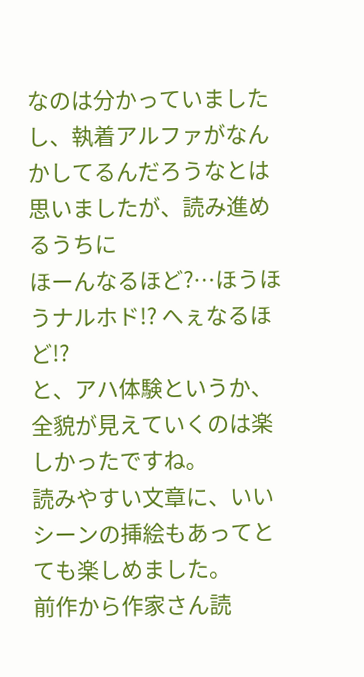なのは分かっていましたし、執着アルファがなんかしてるんだろうなとは思いましたが、読み進めるうちに
ほーんなるほど?…ほうほうナルホド!? へぇなるほど!?
と、アハ体験というか、全貌が見えていくのは楽しかったですね。
読みやすい文章に、いいシーンの挿絵もあってとても楽しめました。
前作から作家さん読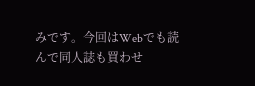みです。今回はWebでも読んで同人誌も買わせ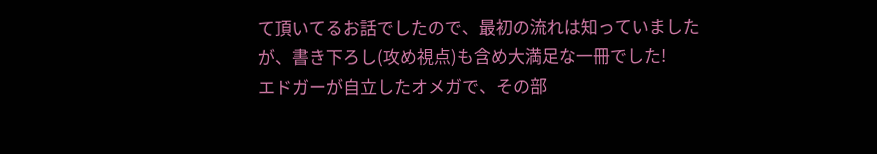て頂いてるお話でしたので、最初の流れは知っていましたが、書き下ろし(攻め視点)も含め大満足な一冊でした!
エドガーが自立したオメガで、その部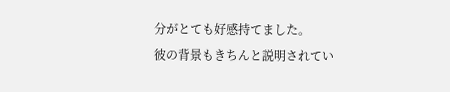分がとても好感持てました。
彼の背景もきちんと説明されてい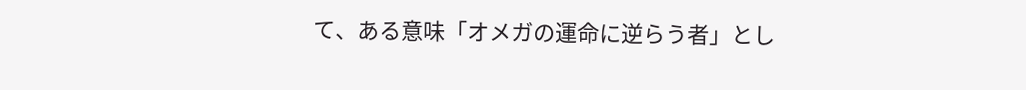て、ある意味「オメガの運命に逆らう者」とし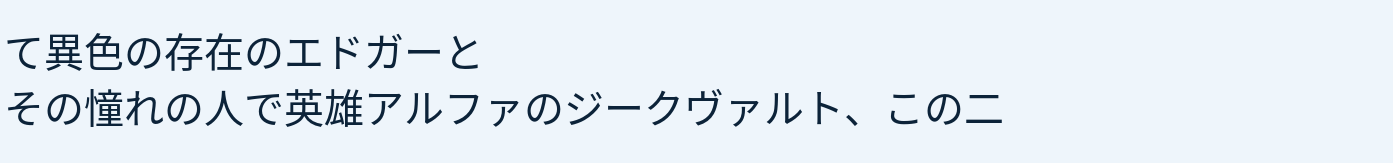て異色の存在のエドガーと
その憧れの人で英雄アルファのジークヴァルト、この二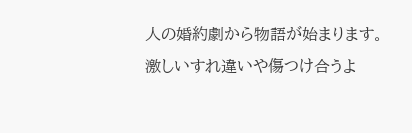人の婚約劇から物語が始まります。
激しいすれ違いや傷つけ合うよ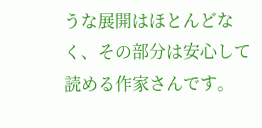うな展開はほとんどなく、その部分は安心して読める作家さんです。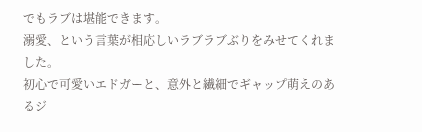でもラブは堪能できます。
溺愛、という言葉が相応しいラブラブぶりをみせてくれました。
初心で可愛いエドガーと、意外と繊細でギャップ萌えのあるジ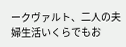ークヴァルト、二人の夫婦生活いくらでもお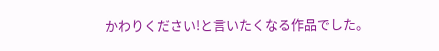かわりください!と言いたくなる作品でした。